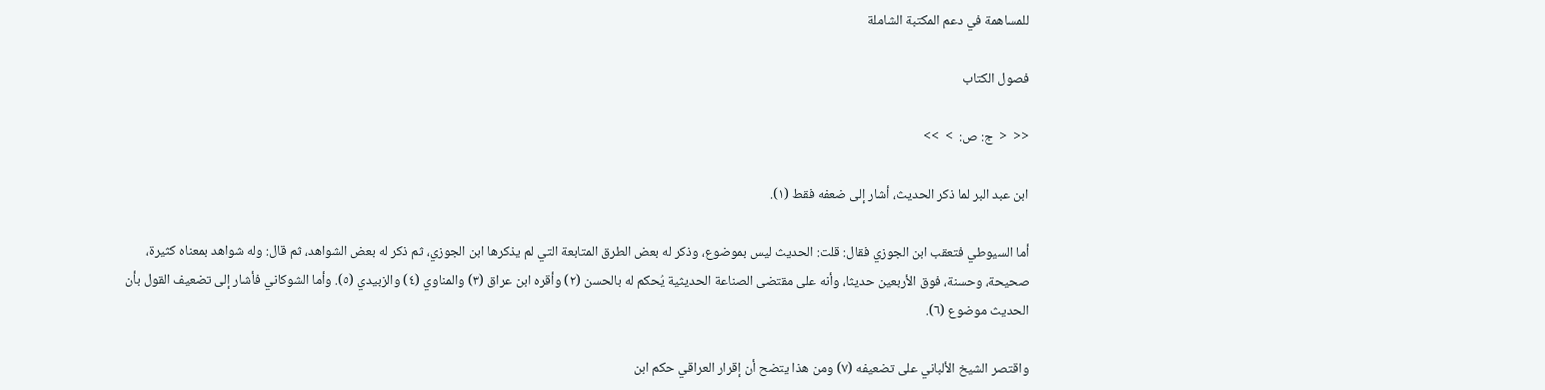للمساهمة في دعم المكتبة الشاملة

فصول الكتاب

<<  <  ج: ص:  >  >>

ابن عبد البر لما ذكر الحديث، أشار إلى ضعفه فقط (١).

أما السيوطي فتعقب ابن الجوزي فقال: قلت: الحديث ليس بموضوع، وذكر له بعض الطرق المتابعة التي لم يذكرها ابن الجوزي، ثم ذكر له بعض الشواهد، ثم قال: وله شواهد بمعناه كثيرة، صحيحة، وحسنة، فوق الأربعين حديثا، وأنه على مقتضى الصناعة الحديثية يُحكم له بالحسن (٢) وأقره ابن عراق (٣) والمناوي (٤) والزبيدي (٥). وأما الشوكاني فأشار إلى تضعيف القول بأن الحديث موضوع (٦).

واقتصر الشيخ الألباني على تضعيفه (٧) ومن هذا يتضح أن إقرار العراقي حكم ابن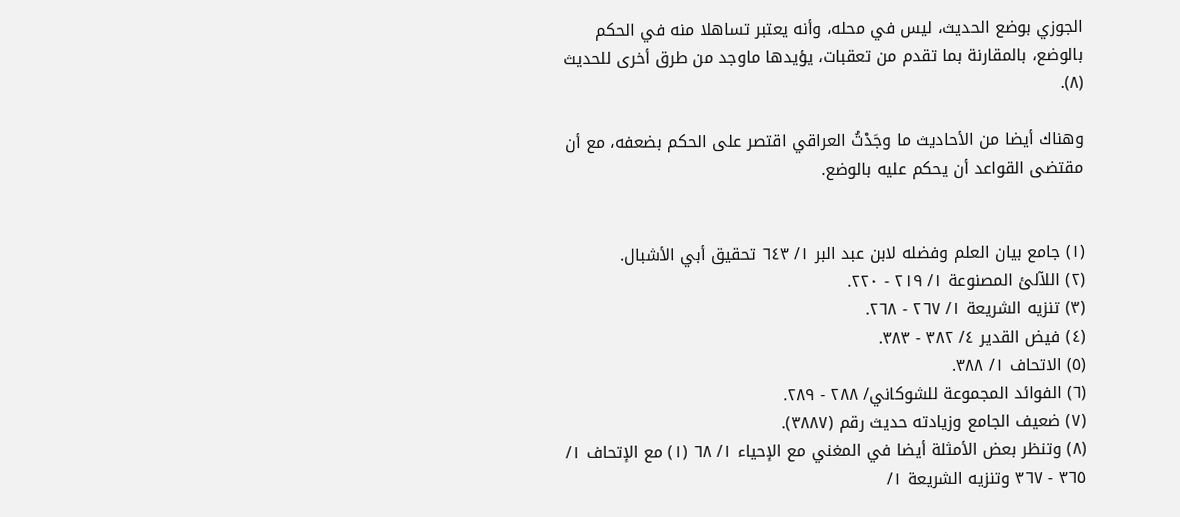الجوزي بوضع الحديث، ليس في محله، وأنه يعتبر تساهلا منه في الحكم بالوضع، بالمقارنة بما تقدم من تعقبات، يؤيدها ماوجد من طرق أخرى للحديث (٨).

وهناك أيضا من الأحاديث ما وجَدْتُ العراقي اقتصر على الحكم بضعفه، مع أن مقتضى القواعد أن يحكم عليه بالوضع.


(١) جامع بيان العلم وفضله لابن عبد البر ١/ ٦٤٣ تحقيق أبي الأشبال.
(٢) اللآلئ المصنوعة ١/ ٢١٩ - ٢٢٠.
(٣) تنزيه الشريعة ١/ ٢٦٧ - ٢٦٨.
(٤) فيض القدير ٤/ ٣٨٢ - ٣٨٣.
(٥) الاتحاف ١/ ٣٨٨.
(٦) الفوائد المجموعة للشوكاني/ ٢٨٨ - ٢٨٩.
(٧) ضعيف الجامع وزيادته حديث رقم (٣٨٨٧).
(٨) وتنظر بعض الأمثلة أيضا في المغني مع الإحياء ١/ ٦٨ (١) مع الإتحاف ١/ ٣٦٥ - ٣٦٧ وتنزيه الشريعة ١/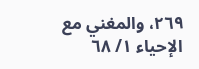٢٦٩، والمغني مع الإحياء ١/ ٦٨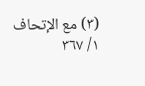(٣) مع الإتحاف ١/ ٣٦٧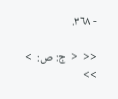- ٣٦٨.

<<  <  ج: ص:  >  >>